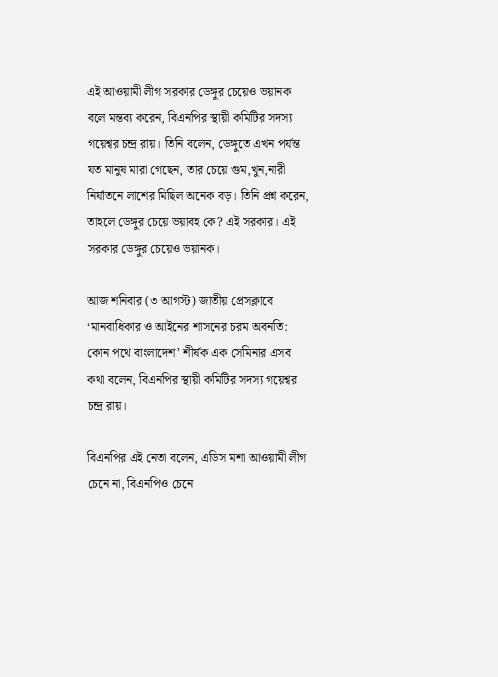এই আওয়ামী লীগ সরকার ডেঙ্গুর চেয়েও ভয়ানক বলে মন্তব্য করেন, বিএনপির স্থায়ী কমিটির সদস্য গয়েশ্বর চন্দ্র রায়। তিনি বলেন, ডেঙ্গুতে এখন পর্যন্ত যত মানুষ মারা গেছেন, তার চেয়ে গুম,খুন,নারী নির্যাতনে লাশের মিছিল অনেক বড়। তিনি প্রশ্ন করেন, তাহলে ডেঙ্গুর চেয়ে ভয়াবহ কে? এই সরকার। এই সরকার ডেঙ্গুর চেয়েও ভয়ানক।

আজ শনিবার (৩ আগস্ট) জাতীয় প্রেসক্লাবে ‘মানবাধিকার ও আইনের শাসনের চরম অবনতি: কোন পথে বাংলাদেশ’ শীর্ষক এক সেমিনার এসব কথা বলেন, বিএনপির স্থায়ী কমিটির সদস্য গয়েশ্বর চন্দ্র রায়।

বিএনপির এই নেতা বলেন, এডিস মশা আওয়ামী লীগ চেনে না, বিএনপিও চেনে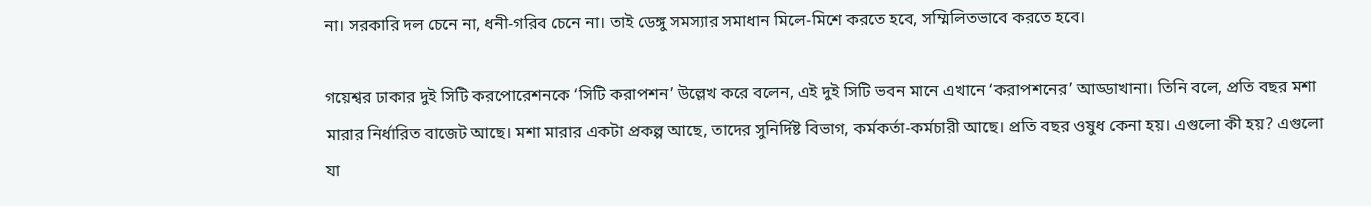না। সরকারি দল চেনে না, ধনী-গরিব চেনে না। তাই ডেঙ্গু সমস্যার সমাধান মিলে-মিশে করতে হবে, সম্মিলিতভাবে করতে হবে।

গয়েশ্বর ঢাকার দুই সিটি করপোরেশনকে ‘সিটি করাপশন’ উল্লেখ করে বলেন, এই দুই সিটি ভবন মানে এখানে ‘করাপশনের’ আড্ডাখানা। তিনি বলে, প্রতি বছর মশা মারার নির্ধারিত বাজেট আছে। মশা মারার একটা প্রকল্প আছে, তাদের সুনির্দিষ্ট বিভাগ, কর্মকর্তা-কর্মচারী আছে। প্রতি বছর ওষুধ কেনা হয়। এগুলো কী হয়? এগুলো যা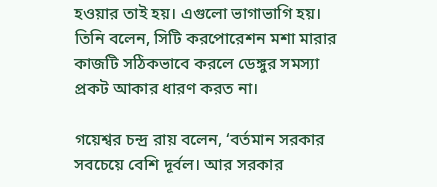হওয়ার তাই হয়। এগুলো ভাগাভাগি হয়। তিনি বলেন, সিটি করপোরেশন মশা মারার কাজটি সঠিকভাবে করলে ডেঙ্গুর সমস্যা প্রকট আকার ধারণ করত না।

গয়েশ্বর চন্দ্র রায় বলেন, ‘বর্তমান সরকার সবচেয়ে বেশি দূর্বল। আর সরকার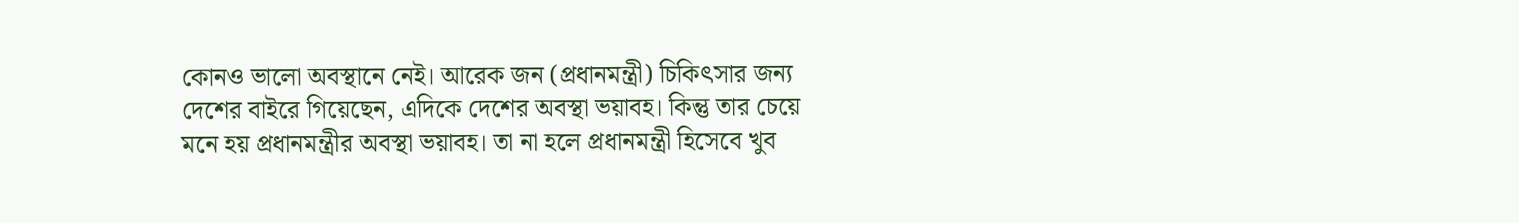কোনও ভালো অবস্থানে নেই। আরেক জন (প্রধানমন্ত্রী) চিকিৎসার জন্য দেশের বাইরে গিয়েছেন, এদিকে দেশের অবস্থা ভয়াবহ। কিন্তু তার চেয়ে মনে হয় প্রধানমন্ত্রীর অবস্থা ভয়াবহ। তা না হলে প্রধানমন্ত্রী হিসেবে খুব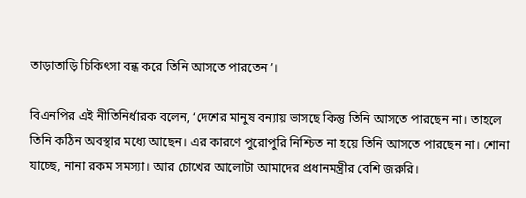তাড়াতাড়ি চিকিৎসা বন্ধ করে তিনি আসতে পারতেন’।

বিএনপির এই নীতিনির্ধারক বলেন, ‘দেশের মানুষ বন্যায় ভাসছে কিন্তু তিনি আসতে পারছেন না। তাহলে তিনি কঠিন অবস্থার মধ্যে আছেন। এর কারণে পুরোপুরি নিশ্চিত না হয়ে তিনি আসতে পারছেন না। শোনা যাচ্ছে, নানা রকম সমস্যা। আর চোখের আলোটা আমাদের প্রধানমন্ত্রীর বেশি জরুরি।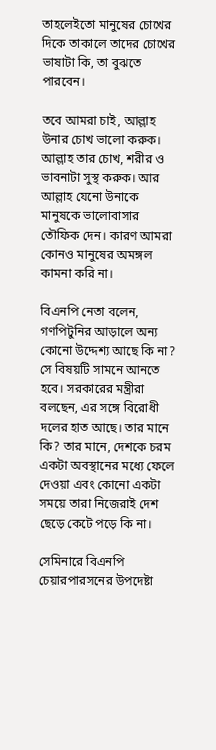তাহলেইতো মানুষের চোখের দিকে তাকালে তাদের চোখের ভাষাটা কি, তা বুঝতে পারবেন।

তবে আমরা চাই, আল্লাহ উনার চোখ ভালো করুক। আল্লাহ তার চোখ, শরীর ও ভাবনাটা সুস্থ করুক। আর আল্লাহ যেনো উনাকে মানুষকে ভালোবাসার তৌফিক দেন। কারণ আমরা কোনও মানুষের অমঙ্গল কামনা করি না।

বিএনপি নেতা বলেন, গণপিটুনির আড়ালে অন্য কোনো উদ্দেশ্য আছে কি না? সে বিষয়টি সামনে আনতে হবে। সরকারের মন্ত্রীরা বলছেন, এর সঙ্গে বিরোধী দলের হাত আছে। তার মানে কি? তার মানে, দেশকে চরম একটা অবস্থানের মধ্যে ফেলে দেওয়া এবং কোনো একটা সময়ে তারা নিজেরাই দেশ ছেড়ে কেটে পড়ে কি না।

সেমিনারে বিএনপি চেয়ারপারসনের উপদেষ্টা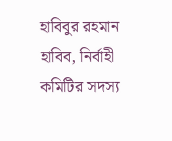হাবিবুর রহমান হাবিব, নির্বাহী কমিটির সদস্য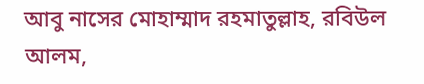আবু নাসের মোহাম্মাদ রহমাতুল্লাহ, রবিউল আলম,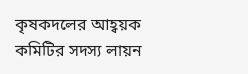কৃষকদলের আহ্বয়ক কমিটির সদস্য লায়ন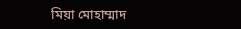মিয়া মোহাম্মাদ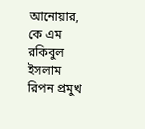আনোয়ার, কে এম রকিবুল ইসলাম রিপন প্রমুখ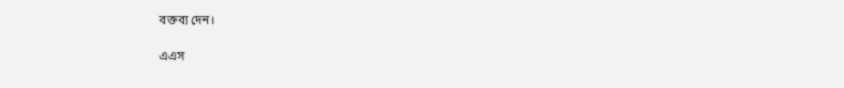বক্তব্য দেন।

এএস